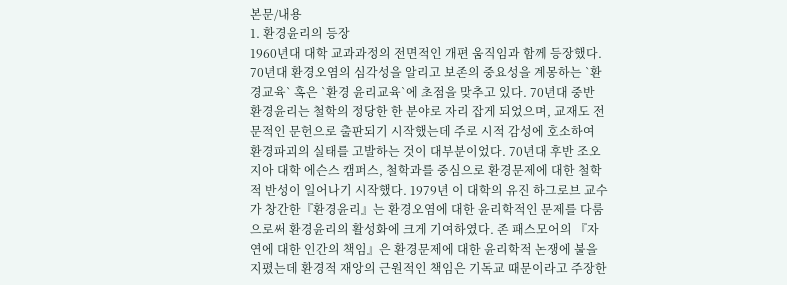본문/내용
1. 환경윤리의 등장
1960년대 대학 교과과정의 전면적인 개편 움직임과 함께 등장했다. 70년대 환경오염의 심각성을 알리고 보존의 중요성을 계몽하는 `환경교육` 혹은 `환경 윤리교육`에 초점을 맞추고 있다. 70년대 중반 환경윤리는 철학의 정당한 한 분야로 자리 잡게 되었으며, 교재도 전문적인 문헌으로 출판되기 시작했는데 주로 시적 감성에 호소하여 환경파괴의 실태를 고발하는 것이 대부분이었다. 70년대 후반 조오지아 대학 에슨스 캠퍼스, 철학과를 중심으로 환경문제에 대한 철학적 반성이 일어나기 시작했다. 1979년 이 대학의 유진 하그로브 교수가 창간한『환경윤리』는 환경오염에 대한 윤리학적인 문제를 다룸으로써 환경윤리의 활성화에 크게 기여하였다. 존 패스모어의 『자연에 대한 인간의 책임』은 환경문제에 대한 윤리학적 논쟁에 불을 지폈는데 환경적 재앙의 근원적인 책임은 기독교 때문이라고 주장한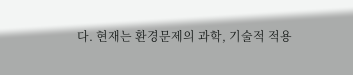다. 현재는 환경문제의 과학, 기술적 적용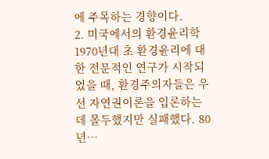에 주목하는 경향이다.
2. 미국에서의 환경윤리학
1970년대 초 환경윤리에 대한 전문적인 연구가 시작되었을 때, 환경주의자들은 우선 자연권이론을 입론하는 데 몰두했지만 실패했다. 80년…